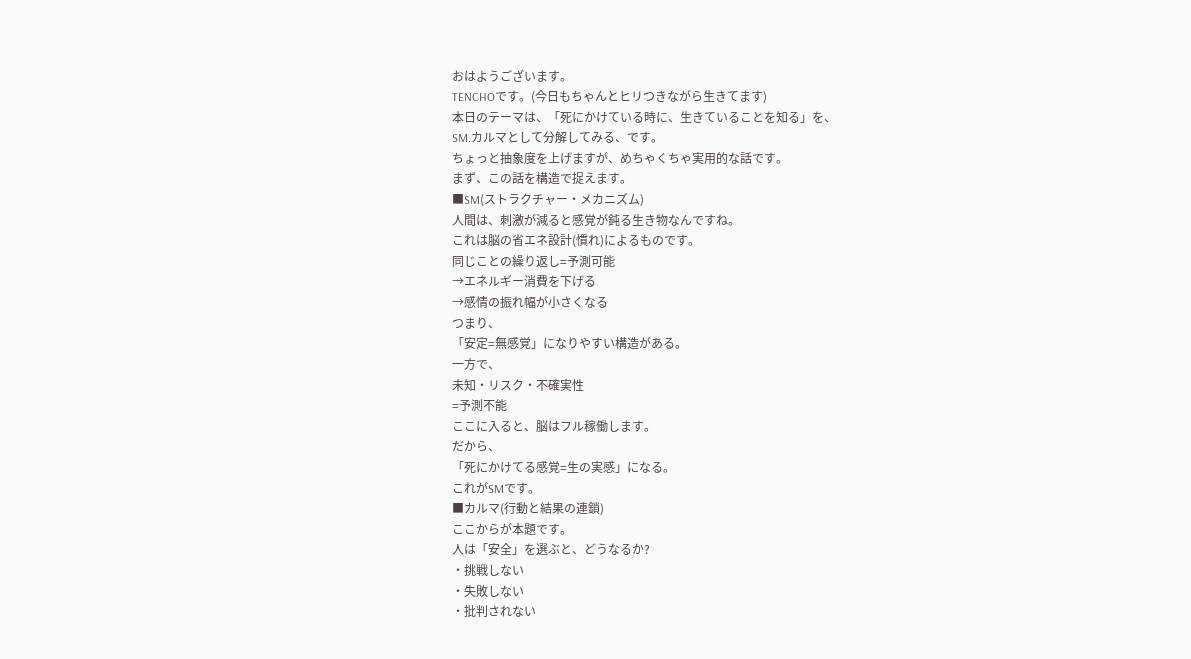おはようございます。
TENCHOです。(今日もちゃんとヒリつきながら生きてます)
本日のテーマは、「死にかけている時に、生きていることを知る」を、
SM.カルマとして分解してみる、です。
ちょっと抽象度を上げますが、めちゃくちゃ実用的な話です。
まず、この話を構造で捉えます。
■SM(ストラクチャー・メカニズム)
人間は、刺激が減ると感覚が鈍る生き物なんですね。
これは脳の省エネ設計(慣れ)によるものです。
同じことの繰り返し=予測可能
→エネルギー消費を下げる
→感情の振れ幅が小さくなる
つまり、
「安定=無感覚」になりやすい構造がある。
一方で、
未知・リスク・不確実性
=予測不能
ここに入ると、脳はフル稼働します。
だから、
「死にかけてる感覚=生の実感」になる。
これがSMです。
■カルマ(行動と結果の連鎖)
ここからが本題です。
人は「安全」を選ぶと、どうなるか?
・挑戦しない
・失敗しない
・批判されない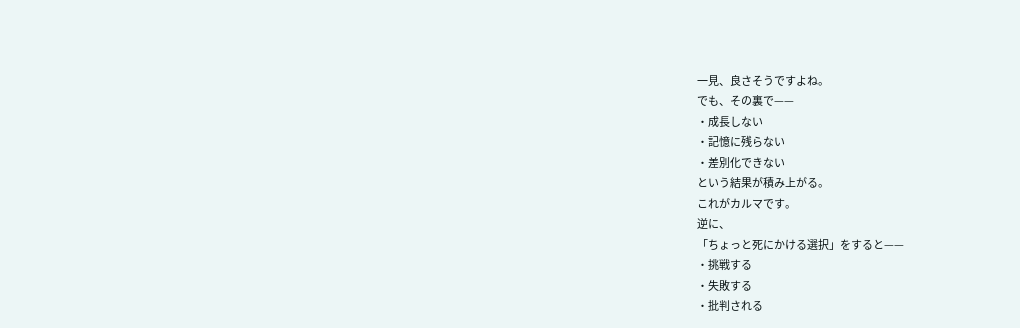一見、良さそうですよね。
でも、その裏で——
・成長しない
・記憶に残らない
・差別化できない
という結果が積み上がる。
これがカルマです。
逆に、
「ちょっと死にかける選択」をすると——
・挑戦する
・失敗する
・批判される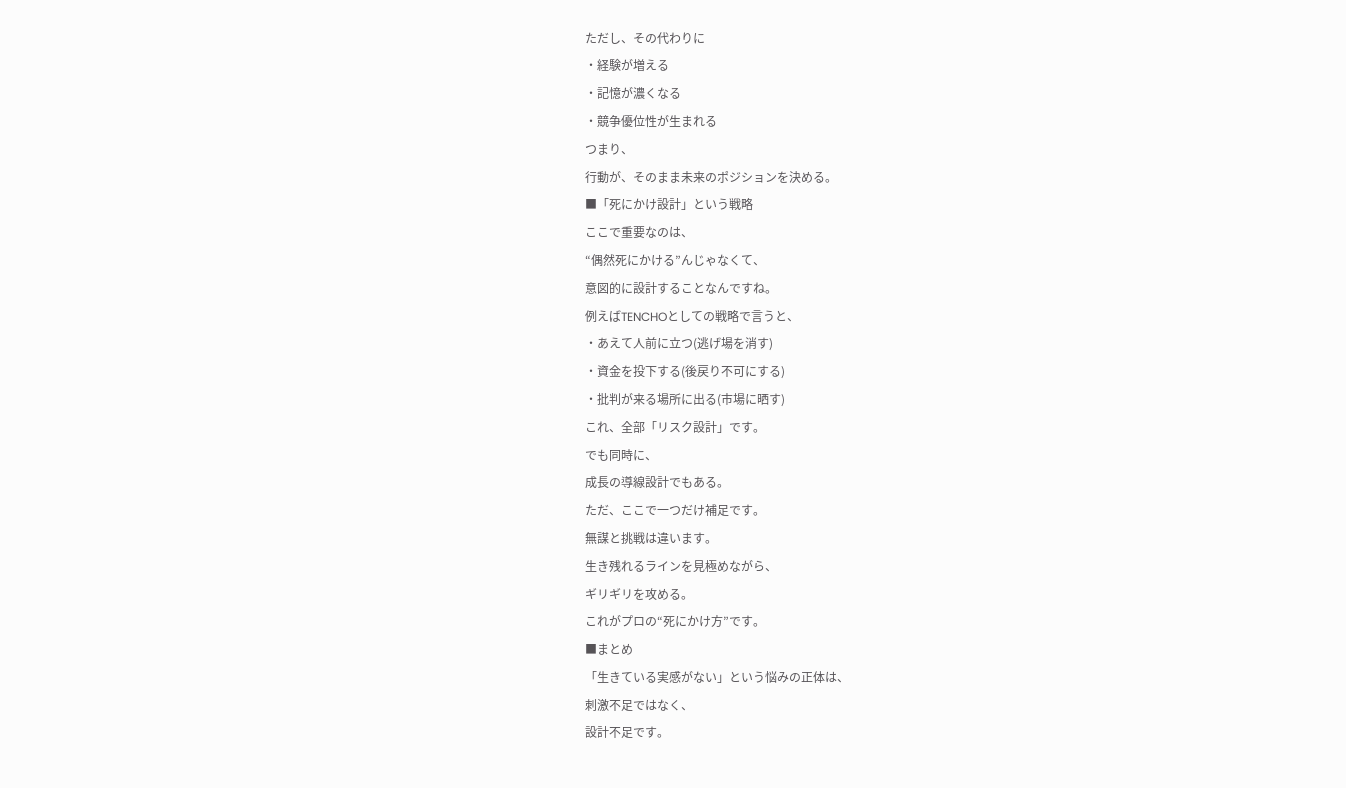ただし、その代わりに
・経験が増える
・記憶が濃くなる
・競争優位性が生まれる
つまり、
行動が、そのまま未来のポジションを決める。
■「死にかけ設計」という戦略
ここで重要なのは、
“偶然死にかける”んじゃなくて、
意図的に設計することなんですね。
例えばTENCHOとしての戦略で言うと、
・あえて人前に立つ(逃げ場を消す)
・資金を投下する(後戻り不可にする)
・批判が来る場所に出る(市場に晒す)
これ、全部「リスク設計」です。
でも同時に、
成長の導線設計でもある。
ただ、ここで一つだけ補足です。
無謀と挑戦は違います。
生き残れるラインを見極めながら、
ギリギリを攻める。
これがプロの“死にかけ方”です。
■まとめ
「生きている実感がない」という悩みの正体は、
刺激不足ではなく、
設計不足です。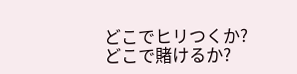どこでヒリつくか?
どこで賭けるか?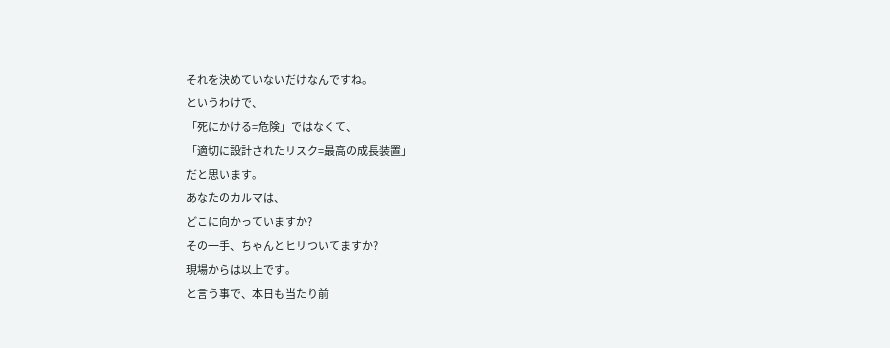それを決めていないだけなんですね。
というわけで、
「死にかける=危険」ではなくて、
「適切に設計されたリスク=最高の成長装置」
だと思います。
あなたのカルマは、
どこに向かっていますか?
その一手、ちゃんとヒリついてますか?
現場からは以上です。
と言う事で、本日も当たり前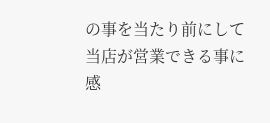の事を当たり前にして
当店が営業できる事に感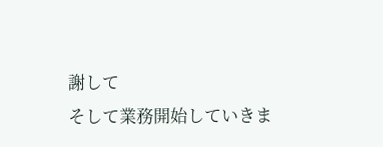謝して
そして業務開始していきま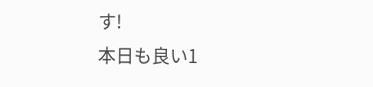す!
本日も良い1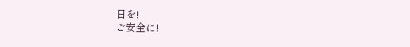日を!
ご安全に!